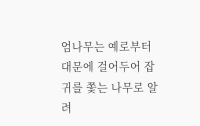엄나무는 예로부터 대문에 걸어두어 잡귀를 쫓는 나무로 알려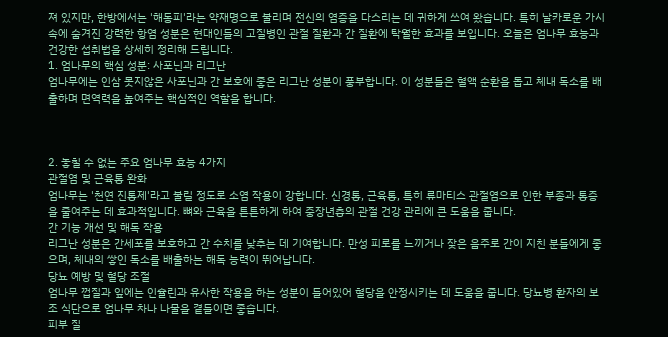져 있지만, 한방에서는 '해동피'라는 약재명으로 불리며 전신의 염증을 다스리는 데 귀하게 쓰여 왔습니다. 특히 날카로운 가시 속에 숨겨진 강력한 항염 성분은 현대인들의 고질병인 관절 질환과 간 질환에 탁월한 효과를 보입니다. 오늘은 엄나무 효능과 건강한 섭취법을 상세히 정리해 드립니다.
1. 엄나무의 핵심 성분: 사포닌과 리그난
엄나무에는 인삼 못지않은 사포닌과 간 보호에 좋은 리그난 성분이 풍부합니다. 이 성분들은 혈액 순환을 돕고 체내 독소를 배출하며 면역력을 높여주는 핵심적인 역할을 합니다.



2. 놓칠 수 없는 주요 엄나무 효능 4가지
관절염 및 근육통 완화
엄나무는 '천연 진통제'라고 불릴 정도로 소염 작용이 강합니다. 신경통, 근육통, 특히 류마티스 관절염으로 인한 부종과 통증을 줄여주는 데 효과적입니다. 뼈와 근육을 튼튼하게 하여 중장년층의 관절 건강 관리에 큰 도움을 줍니다.
간 기능 개선 및 해독 작용
리그난 성분은 간세포를 보호하고 간 수치를 낮추는 데 기여합니다. 만성 피로를 느끼거나 잦은 음주로 간이 지친 분들에게 좋으며, 체내의 쌓인 독소를 배출하는 해독 능력이 뛰어납니다.
당뇨 예방 및 혈당 조절
엄나무 껍질과 잎에는 인슐린과 유사한 작용을 하는 성분이 들어있어 혈당을 안정시키는 데 도움을 줍니다. 당뇨병 환자의 보조 식단으로 엄나무 차나 나물을 곁들이면 좋습니다.
피부 질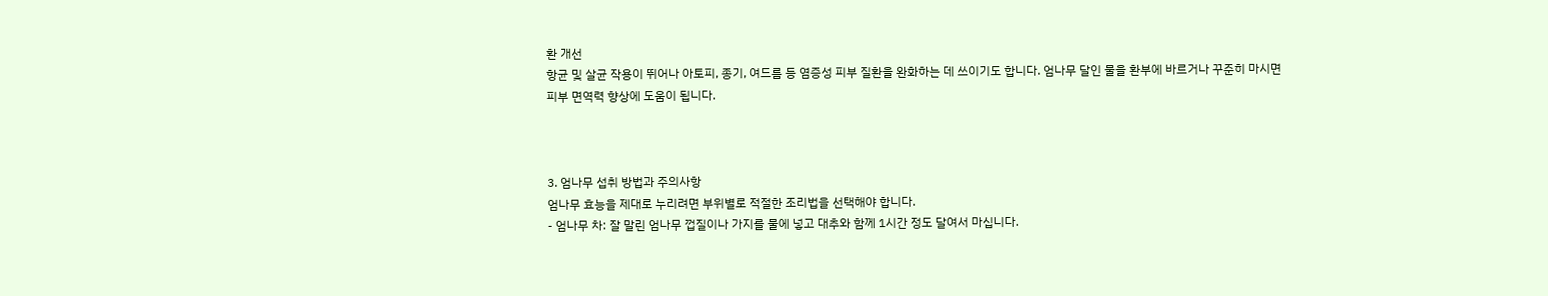환 개선
항균 및 살균 작용이 뛰어나 아토피, 종기, 여드름 등 염증성 피부 질환을 완화하는 데 쓰이기도 합니다. 엄나무 달인 물을 환부에 바르거나 꾸준히 마시면 피부 면역력 향상에 도움이 됩니다.



3. 엄나무 섭취 방법과 주의사항
엄나무 효능을 제대로 누리려면 부위별로 적절한 조리법을 선택해야 합니다.
- 엄나무 차: 잘 말린 엄나무 껍질이나 가지를 물에 넣고 대추와 함께 1시간 정도 달여서 마십니다.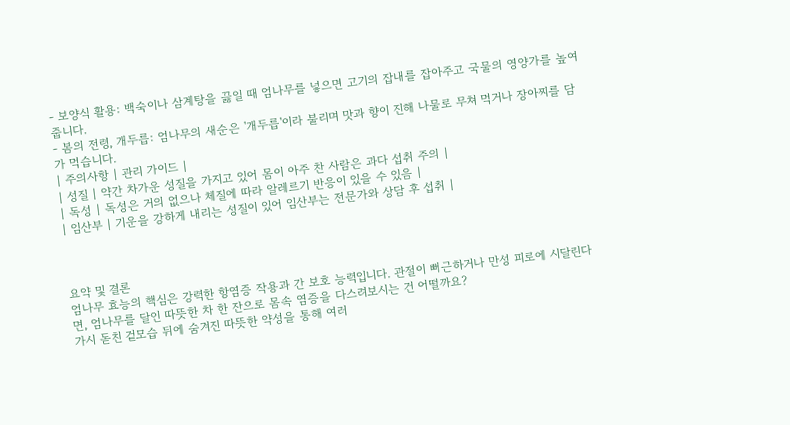- 보양식 활용: 백숙이나 삼계탕을 끓일 때 엄나무를 넣으면 고기의 잡내를 잡아주고 국물의 영양가를 높여줍니다.
- 봄의 전령, 개두릅: 엄나무의 새순은 '개두릅'이라 불리며 맛과 향이 진해 나물로 무쳐 먹거나 장아찌를 담가 먹습니다.
| 주의사항 | 관리 가이드 |
| 성질 | 약간 차가운 성질을 가지고 있어 몸이 아주 찬 사람은 과다 섭취 주의 |
| 독성 | 독성은 거의 없으나 체질에 따라 알레르기 반응이 있을 수 있음 |
| 임산부 | 기운을 강하게 내리는 성질이 있어 임산부는 전문가와 상담 후 섭취 |



요약 및 결론
엄나무 효능의 핵심은 강력한 항염증 작용과 간 보호 능력입니다. 관절이 뻐근하거나 만성 피로에 시달린다면, 엄나무를 달인 따뜻한 차 한 잔으로 몸속 염증을 다스려보시는 건 어떨까요?
가시 돋친 겉모습 뒤에 숨겨진 따뜻한 약성을 통해 여러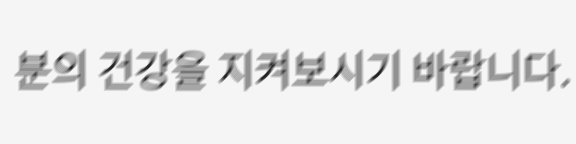분의 건강을 지켜보시기 바랍니다.